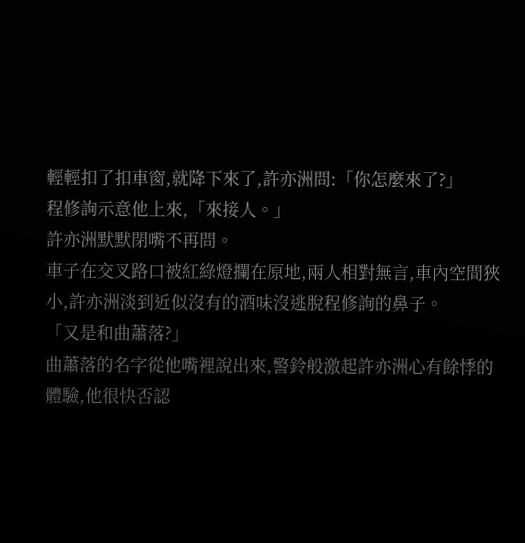輕輕扣了扣車窗,就降下來了,許亦洲問:「你怎麼來了?」
程修詢示意他上來,「來接人。」
許亦洲默默閉嘴不再問。
車子在交叉路口被紅綠燈攔在原地,兩人相對無言,車內空間狹小,許亦洲淡到近似沒有的酒味沒逃脫程修詢的鼻子。
「又是和曲蕭落?」
曲蕭落的名字從他嘴裡說出來,警鈴般激起許亦洲心有餘悸的體驗,他很快否認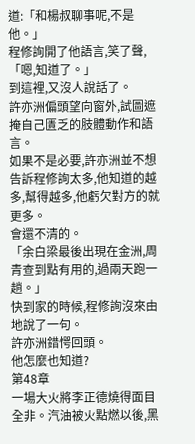道:「和楊叔聊事呢,不是他。」
程修詢開了他語言,笑了聲,「嗯,知道了。」
到這裡,又沒人說話了。
許亦洲偏頭望向窗外,試圖遮掩自己匱乏的肢體動作和語言。
如果不是必要,許亦洲並不想告訴程修詢太多,他知道的越多,幫得越多,他虧欠對方的就更多。
會還不清的。
「余白梁最後出現在金洲,周青查到點有用的,過兩天跑一趟。」
快到家的時候,程修詢沒來由地說了一句。
許亦洲錯愕回頭。
他怎麼也知道?
第48章
一場大火將李正德燒得面目全非。汽油被火點燃以後,黑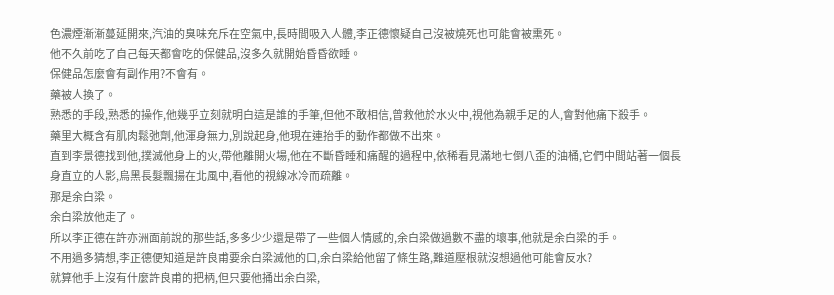色濃煙漸漸蔓延開來,汽油的臭味充斥在空氣中,長時間吸入人體,李正德懷疑自己沒被燒死也可能會被熏死。
他不久前吃了自己每天都會吃的保健品,沒多久就開始昏昏欲睡。
保健品怎麼會有副作用?不會有。
藥被人換了。
熟悉的手段,熟悉的操作,他幾乎立刻就明白這是誰的手筆,但他不敢相信,曾救他於水火中,視他為親手足的人,會對他痛下殺手。
藥里大概含有肌肉鬆弛劑,他渾身無力,別說起身,他現在連抬手的動作都做不出來。
直到李景德找到他,撲滅他身上的火,帶他離開火場,他在不斷昏睡和痛醒的過程中,依稀看見滿地七倒八歪的油桶,它們中間站著一個長身直立的人影,烏黑長髮飄揚在北風中,看他的視線冰冷而疏離。
那是余白梁。
余白梁放他走了。
所以李正德在許亦洲面前說的那些話,多多少少還是帶了一些個人情感的,余白梁做過數不盡的壞事,他就是余白梁的手。
不用過多猜想,李正德便知道是許良甫要余白梁滅他的口,余白梁給他留了條生路,難道壓根就沒想過他可能會反水?
就算他手上沒有什麼許良甫的把柄,但只要他捅出余白梁,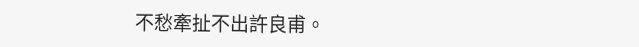不愁牽扯不出許良甫。